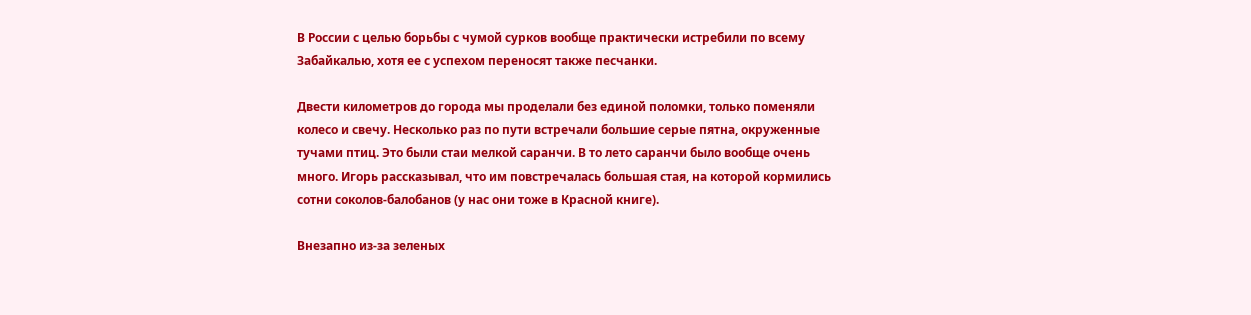В России с целью борьбы с чумой сурков вообще практически истребили по всему Забайкалью, хотя ее с успехом переносят также песчанки.

Двести километров до города мы проделали без единой поломки, только поменяли колесо и свечу. Несколько раз по пути встречали большие серые пятна, окруженные тучами птиц. Это были стаи мелкой саранчи. В то лето саранчи было вообще очень много. Игорь рассказывал, что им повстречалась большая стая, на которой кормились сотни соколов-балобанов (у нас они тоже в Красной книге).

Внезапно из-за зеленых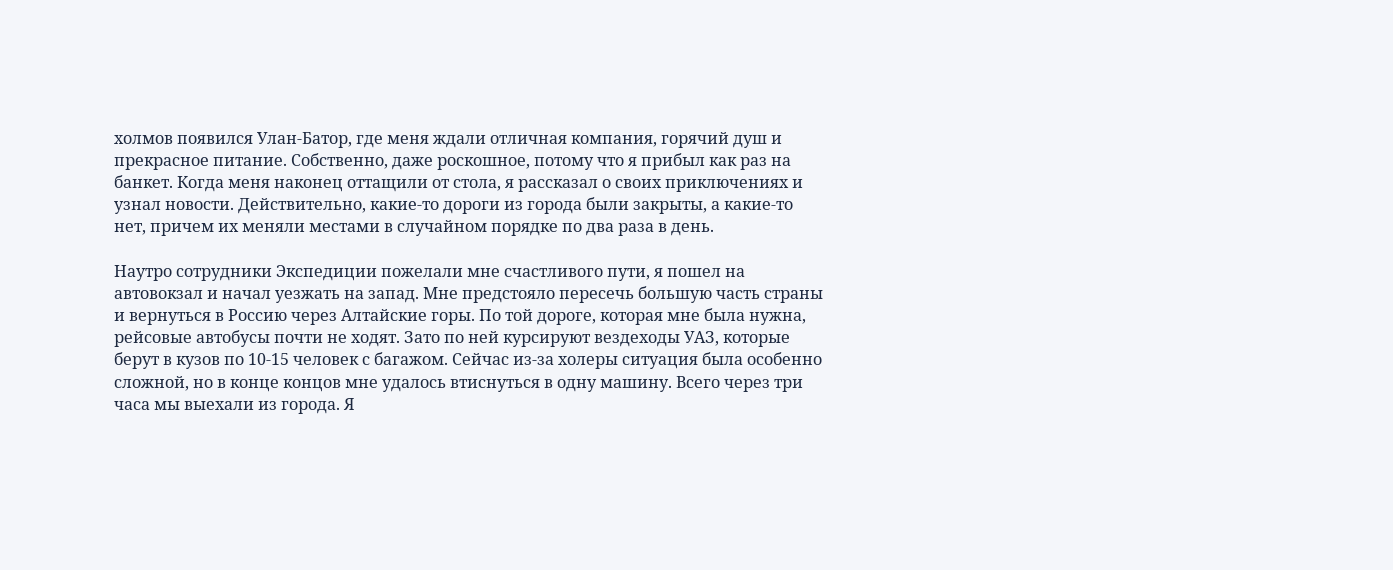холмов появился Улан-Батор, где меня ждали отличная компания, горячий душ и прекрасное питание. Собственно, даже роскошное, потому что я прибыл как раз на банкет. Когда меня наконец оттащили от стола, я рассказал о своих приключениях и узнал новости. Действительно, какие-то дороги из города были закрыты, а какие-то нет, причем их меняли местами в случайном порядке по два раза в день.

Наутро сотрудники Экспедиции пожелали мне счастливого пути, я пошел на автовокзал и начал уезжать на запад. Мне предстояло пересечь большую часть страны и вернуться в Россию через Алтайские горы. По той дороге, которая мне была нужна, рейсовые автобусы почти не ходят. Зато по ней курсируют вездеходы УАЗ, которые берут в кузов по 10-15 человек с багажом. Сейчас из-за холеры ситуация была особенно сложной, но в конце концов мне удалось втиснуться в одну машину. Всего через три часа мы выехали из города. Я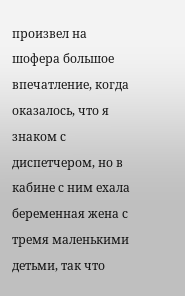произвел на шофера большое впечатление, когда оказалось, что я знаком с диспетчером, но в кабине с ним ехала беременная жена с тремя маленькими детьми, так что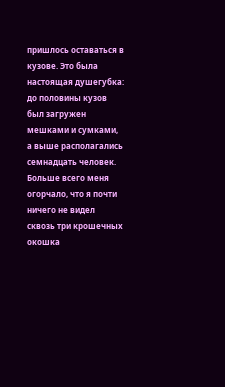пришлось оставаться в кузове. Это была настоящая душегубка: до половины кузов был загружен мешками и сумками, а выше располагались семнадцать человек. Больше всего меня огорчало, что я почти ничего не видел сквозь три крошечных окошка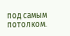под самым потолком.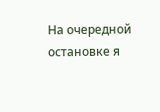На очередной остановке я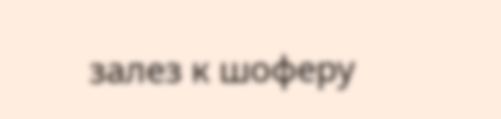залез к шоферу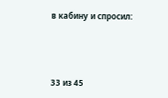в кабину и спросил:



33 из 45